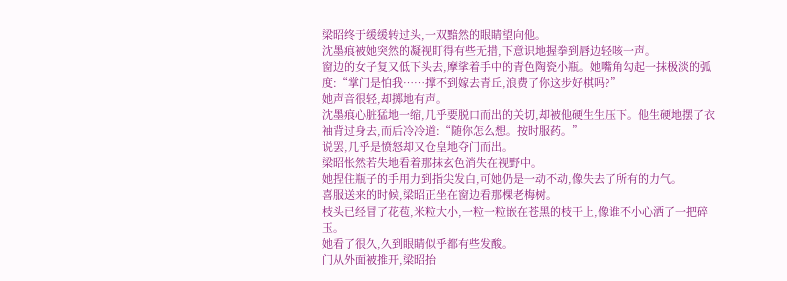梁昭终于缓缓转过头,一双黯然的眼睛望向他。
沈墨痕被她突然的凝视盯得有些无措,下意识地握拳到唇边轻咳一声。
窗边的女子复又低下头去,摩挲着手中的青色陶瓷小瓶。她嘴角勾起一抹极淡的弧度:“掌门是怕我……撑不到嫁去青丘,浪费了你这步好棋吗?”
她声音很轻,却掷地有声。
沈墨痕心脏猛地一缩,几乎要脱口而出的关切,却被他硬生生压下。他生硬地摆了衣袖背过身去,而后冷冷道:“随你怎么想。按时服药。”
说罢,几乎是愤怒却又仓皇地夺门而出。
梁昭怅然若失地看着那抹玄色消失在视野中。
她捏住瓶子的手用力到指尖发白,可她仍是一动不动,像失去了所有的力气。
喜服送来的时候,梁昭正坐在窗边看那棵老梅树。
枝头已经冒了花苞,米粒大小,一粒一粒嵌在苍黑的枝干上,像谁不小心洒了一把碎玉。
她看了很久,久到眼睛似乎都有些发酸。
门从外面被推开,梁昭抬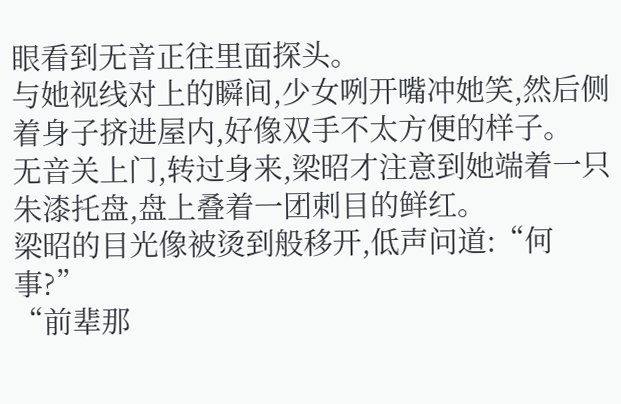眼看到无音正往里面探头。
与她视线对上的瞬间,少女咧开嘴冲她笑,然后侧着身子挤进屋内,好像双手不太方便的样子。
无音关上门,转过身来,梁昭才注意到她端着一只朱漆托盘,盘上叠着一团刺目的鲜红。
梁昭的目光像被烫到般移开,低声问道:“何事?”
“前辈那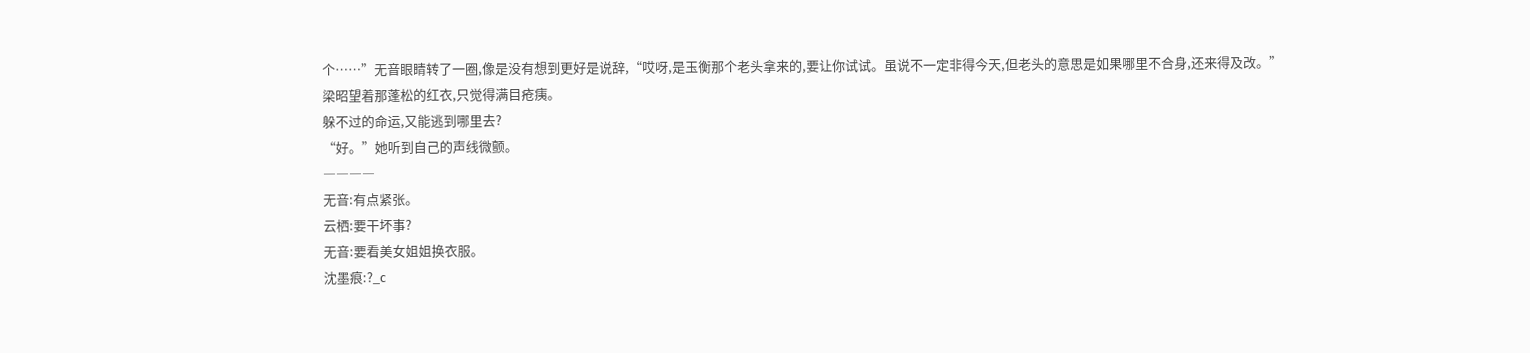个……”无音眼睛转了一圈,像是没有想到更好是说辞,“哎呀,是玉衡那个老头拿来的,要让你试试。虽说不一定非得今天,但老头的意思是如果哪里不合身,还来得及改。”
梁昭望着那蓬松的红衣,只觉得满目疮痍。
躲不过的命运,又能逃到哪里去?
“好。”她听到自己的声线微颤。
――――
无音:有点紧张。
云栖:要干坏事?
无音:要看美女姐姐换衣服。
沈墨痕:?_c